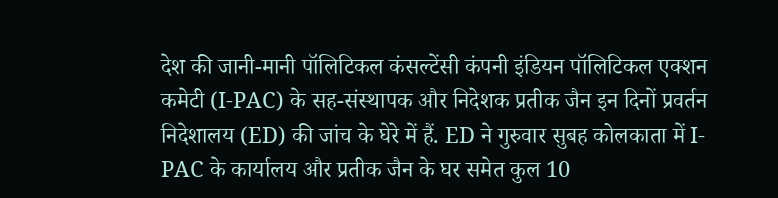देश की जानी-मानी पॉलिटिकल कंसल्टेंसी कंपनी इंडियन पॉलिटिकल एक्शन कमेटी (I-PAC) के सह-संस्थापक और निदेशक प्रतीक जैन इन दिनों प्रवर्तन निदेशालय (ED) की जांच के घेरे में हैं. ED ने गुरुवार सुबह कोलकाता में I-PAC के कार्यालय और प्रतीक जैन के घर समेत कुल 10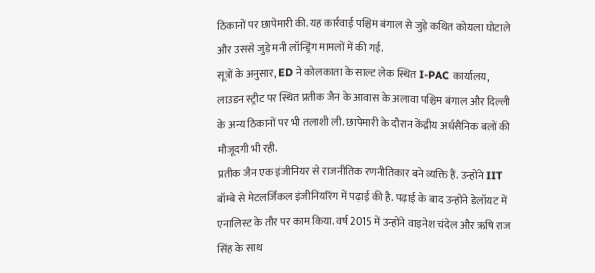ठिकानों पर छापेमारी की. यह कार्रवाई पश्चिम बंगाल से जुड़े कथित कोयला घोटाले और उससे जुड़े मनी लॉन्ड्रिंग मामलों में की गई.
सूत्रों के अनुसार, ED ने कोलकाता के साल्ट लेक स्थित I-PAC कार्यालय, लाउडन स्ट्रीट पर स्थित प्रतीक जैन के आवास के अलावा पश्चिम बंगाल और दिल्ली के अन्य ठिकानों पर भी तलाशी ली. छापेमारी के दौरान केंद्रीय अर्धसैनिक बलों की मौजूदगी भी रही.
प्रतीक जैन एक इंजीनियर से राजनीतिक रणनीतिकार बने व्यक्ति हैं. उन्होंने IIT बॉम्बे से मेटलर्जिकल इंजीनियरिंग में पढ़ाई की है. पढ़ाई के बाद उन्होंने डेलॉयट में एनालिस्ट के तौर पर काम किया. वर्ष 2015 में उन्होंने वाइनेश चंदेल और ऋषि राज सिंह के साथ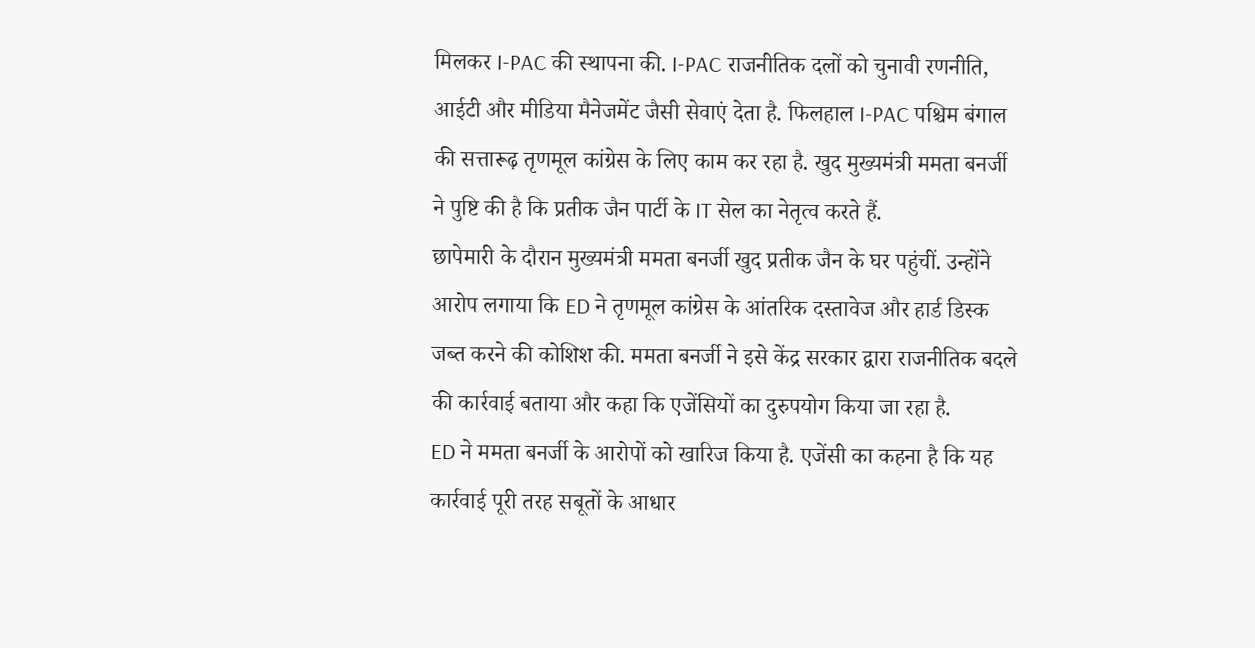मिलकर I-PAC की स्थापना की. I-PAC राजनीतिक दलों को चुनावी रणनीति, आईटी और मीडिया मैनेजमेंट जैसी सेवाएं देता है. फिलहाल I-PAC पश्चिम बंगाल की सत्तारूढ़ तृणमूल कांग्रेस के लिए काम कर रहा है. खुद मुख्यमंत्री ममता बनर्जी ने पुष्टि की है कि प्रतीक जैन पार्टी के IT सेल का नेतृत्व करते हैं.
छापेमारी के दौरान मुख्यमंत्री ममता बनर्जी खुद प्रतीक जैन के घर पहुंचीं. उन्होंने आरोप लगाया कि ED ने तृणमूल कांग्रेस के आंतरिक दस्तावेज और हार्ड डिस्क जब्त करने की कोशिश की. ममता बनर्जी ने इसे केंद्र सरकार द्वारा राजनीतिक बदले की कार्रवाई बताया और कहा कि एजेंसियों का दुरुपयोग किया जा रहा है.
ED ने ममता बनर्जी के आरोपों को खारिज किया है. एजेंसी का कहना है कि यह कार्रवाई पूरी तरह सबूतों के आधार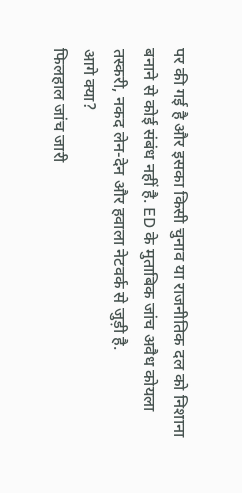पर की गई है और इसका किसी चुनाव या राजनीतिक दल को निशाना बनाने से कोई संबंध नहीं है. ED के मुताबिक जांच अवैध कोयला तस्करी, नकद लेन-देन और हवाला नेटवर्क से जुड़ी है.
आगे क्या?
फिलहाल जांच जारी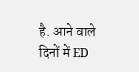है. आने वाले दिनों में ED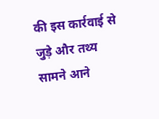की इस कार्रवाई से जुड़े और तथ्य सामने आने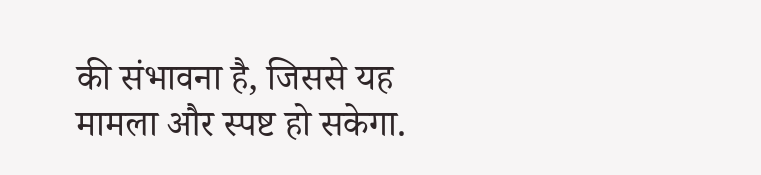की संभावना है, जिससे यह मामला और स्पष्ट हो सकेगा.